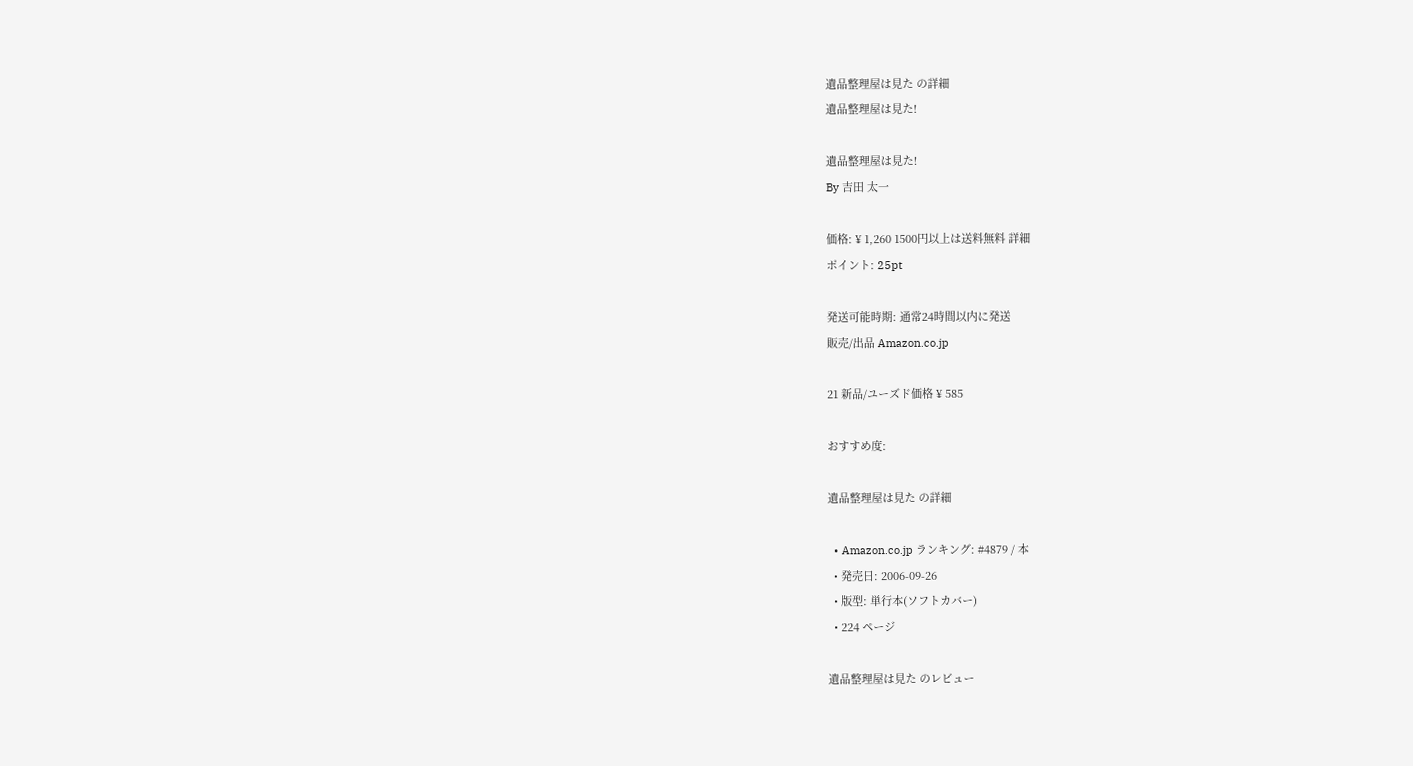遺品整理屋は見た の詳細
遺品整理屋は見た!

遺品整理屋は見た!
By 吉田 太一

価格: ¥ 1,260 1500円以上は送料無料 詳細
ポイント: 25pt

発送可能時期: 通常24時間以内に発送
販売/出品 Amazon.co.jp

21 新品/ユーズド価格 ¥ 585

おすすめ度:

遺品整理屋は見た の詳細

  • Amazon.co.jp ランキング: #4879 / 本
  • 発売日: 2006-09-26
  • 版型: 単行本(ソフトカバー)
  • 224 ページ

遺品整理屋は見た のレビュー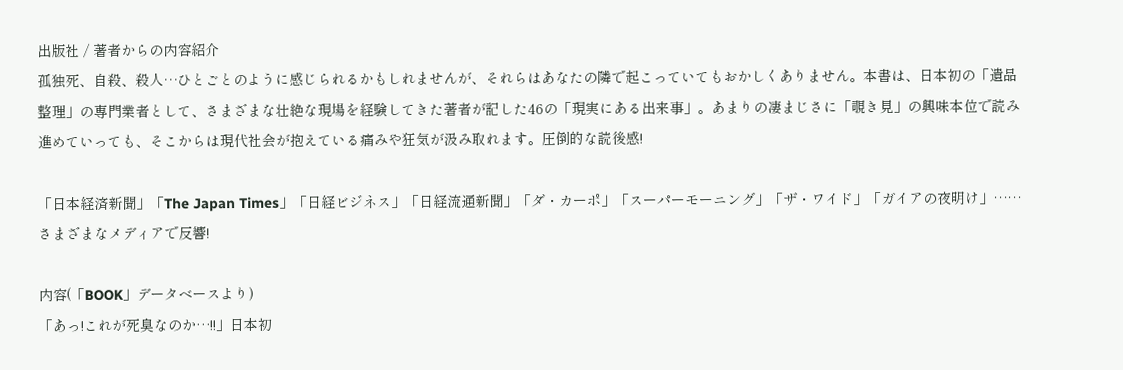出版社 / 著者からの内容紹介
孤独死、自殺、殺人…ひとごとのように感じられるかもしれませんが、それらはあなたの隣で起こっていてもおかしくありません。本書は、日本初の「遺品整理」の専門業者として、さまざまな壮絶な現場を経験してきた著者が記した46の「現実にある出来事」。あまりの凄まじさに「覗き見」の興味本位で読み進めていっても、そこからは現代社会が抱えている痛みや狂気が汲み取れます。圧倒的な読後感!

「日本経済新聞」「The Japan Times」「日経ビジネス」「日経流通新聞」「ダ・カーポ」「スーパーモーニング」「ザ・ワイド」「ガイアの夜明け」……さまざまなメディアで反響!

内容(「BOOK」データベースより)
「あっ!これが死臭なのか…!!」日本初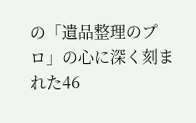の「遺品整理のプロ」の心に深く刻まれた46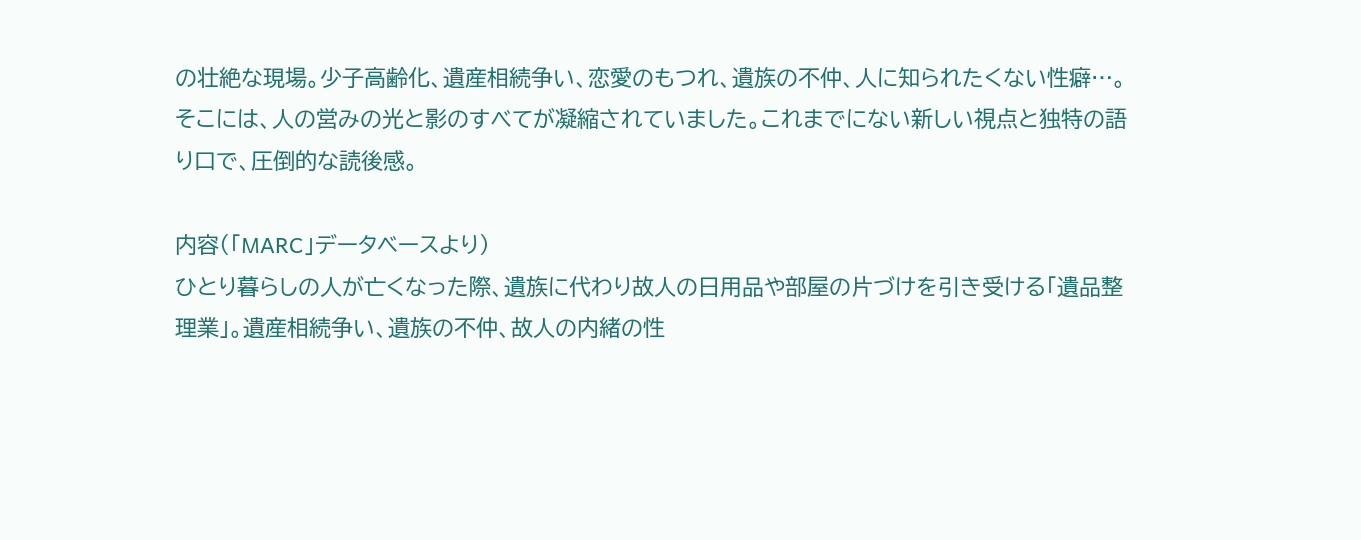の壮絶な現場。少子高齢化、遺産相続争い、恋愛のもつれ、遺族の不仲、人に知られたくない性癖…。そこには、人の営みの光と影のすべてが凝縮されていました。これまでにない新しい視点と独特の語り口で、圧倒的な読後感。

内容(「MARC」データベースより)
ひとり暮らしの人が亡くなった際、遺族に代わり故人の日用品や部屋の片づけを引き受ける「遺品整理業」。遺産相続争い、遺族の不仲、故人の内緒の性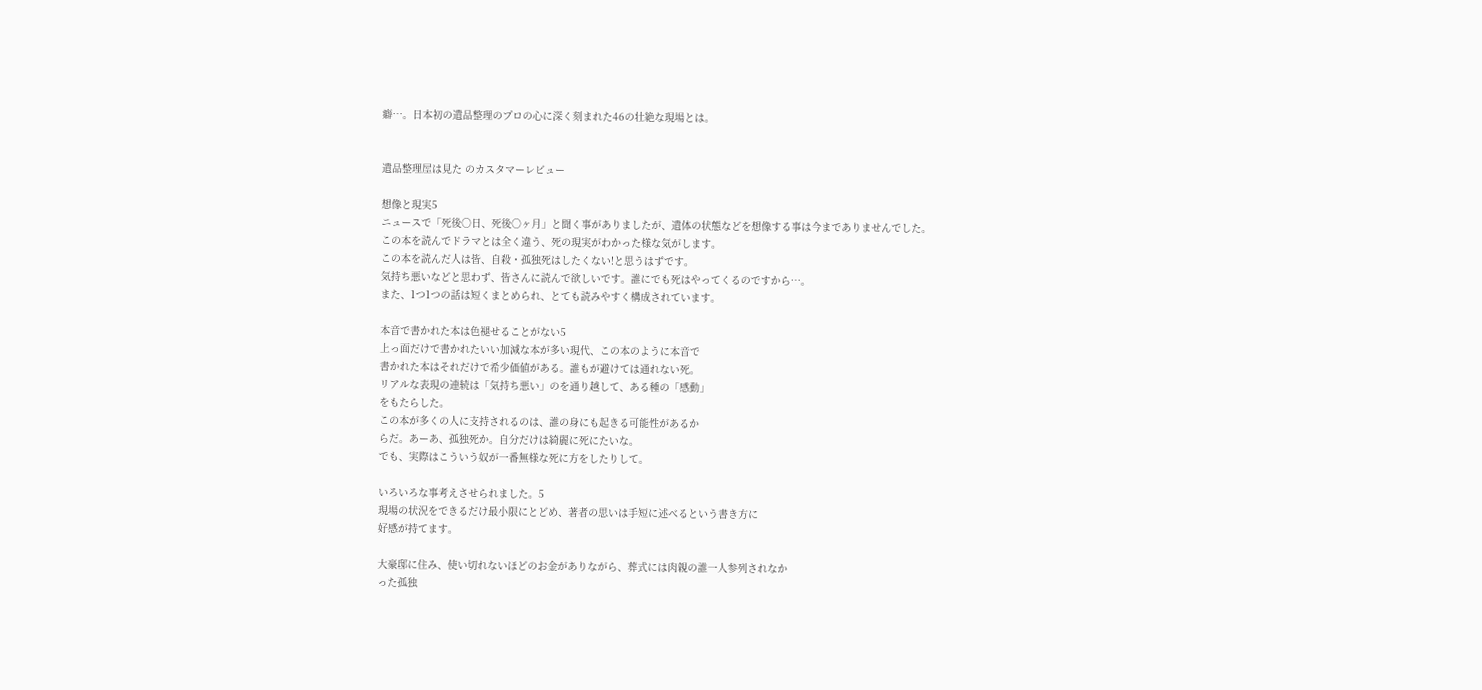癖…。日本初の遺品整理のプロの心に深く刻まれた46の壮絶な現場とは。


遺品整理屋は見た のカスタマーレビュー

想像と現実5
ニュースで「死後○日、死後○ヶ月」と聞く事がありましたが、遺体の状態などを想像する事は今までありませんでした。
この本を読んでドラマとは全く違う、死の現実がわかった様な気がします。
この本を読んだ人は皆、自殺・孤独死はしたくない!と思うはずです。
気持ち悪いなどと思わず、皆さんに読んで欲しいです。誰にでも死はやってくるのですから…。
また、1つ1つの話は短くまとめられ、とても読みやすく構成されています。

本音で書かれた本は色褪せることがない5
上っ面だけで書かれたいい加減な本が多い現代、この本のように本音で
書かれた本はそれだけで希少価値がある。誰もが避けては通れない死。
リアルな表現の連続は「気持ち悪い」のを通り越して、ある種の「感動」
をもたらした。
この本が多くの人に支持されるのは、誰の身にも起きる可能性があるか
らだ。あーあ、孤独死か。自分だけは綺麗に死にたいな。
でも、実際はこういう奴が一番無様な死に方をしたりして。

いろいろな事考えさせられました。5
現場の状況をできるだけ最小限にとどめ、著者の思いは手短に述べるという書き方に
好感が持てます。

大豪邸に住み、使い切れないほどのお金がありながら、葬式には肉親の誰一人参列されなか
った孤独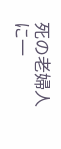死の老婦人に一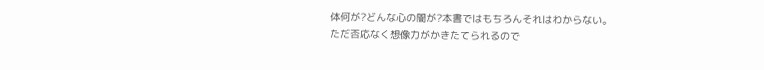体何が?どんな心の闇が?本書ではもちろんそれはわからない。
ただ否応なく想像力がかきたてられるので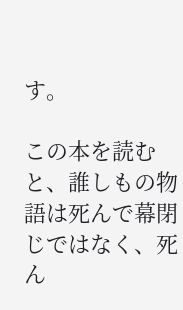す。

この本を読むと、誰しもの物語は死んで幕閉じではなく、死ん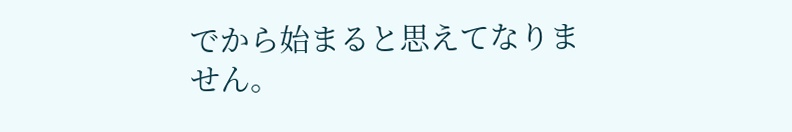でから始まると思えてなりま
せん。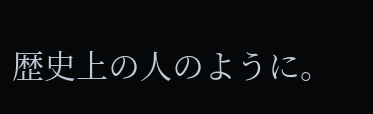歴史上の人のように。